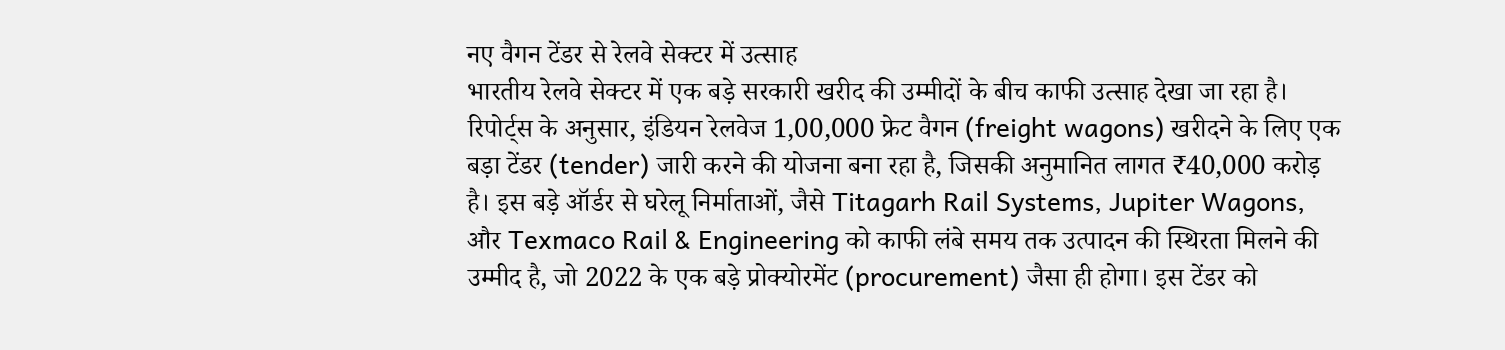नए वैगन टेंडर से रेलवे सेक्टर में उत्साह
भारतीय रेलवे सेक्टर में एक बड़े सरकारी खरीद की उम्मीदों के बीच काफी उत्साह देखा जा रहा है। रिपोर्ट्स के अनुसार, इंडियन रेलवेज 1,00,000 फ्रेट वैगन (freight wagons) खरीदने के लिए एक बड़ा टेंडर (tender) जारी करने की योजना बना रहा है, जिसकी अनुमानित लागत ₹40,000 करोड़ है। इस बड़े ऑर्डर से घरेलू निर्माताओं, जैसे Titagarh Rail Systems, Jupiter Wagons, और Texmaco Rail & Engineering को काफी लंबे समय तक उत्पादन की स्थिरता मिलने की उम्मीद है, जो 2022 के एक बड़े प्रोक्योरमेंट (procurement) जैसा ही होगा। इस टेंडर को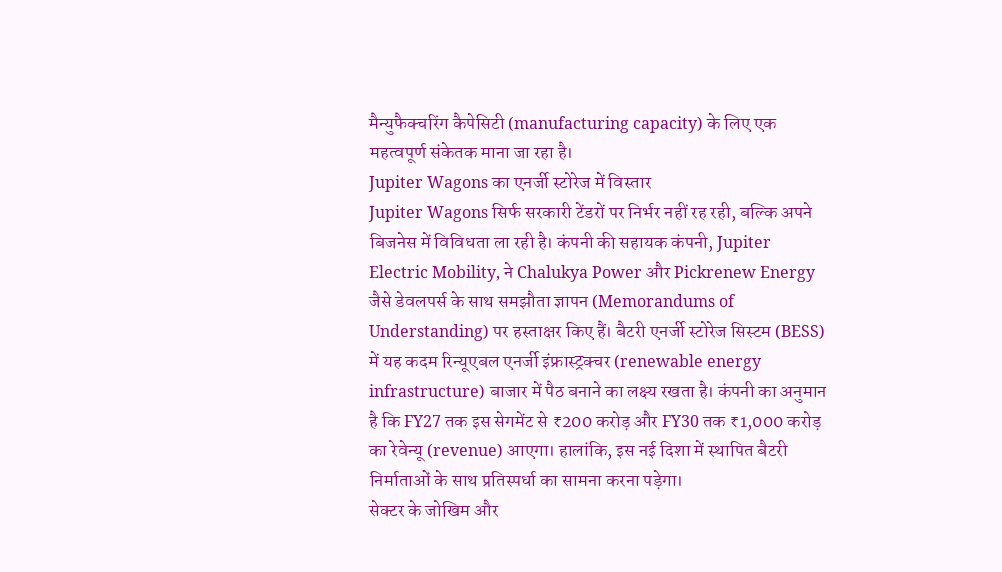मैन्युफैक्चरिंग कैपेसिटी (manufacturing capacity) के लिए एक महत्वपूर्ण संकेतक माना जा रहा है।
Jupiter Wagons का एनर्जी स्टोरेज में विस्तार
Jupiter Wagons सिर्फ सरकारी टेंडरों पर निर्भर नहीं रह रही, बल्कि अपने बिजनेस में विविधता ला रही है। कंपनी की सहायक कंपनी, Jupiter Electric Mobility, ने Chalukya Power और Pickrenew Energy जैसे डेवलपर्स के साथ समझौता ज्ञापन (Memorandums of Understanding) पर हस्ताक्षर किए हैं। बैटरी एनर्जी स्टोरेज सिस्टम (BESS) में यह कदम रिन्यूएबल एनर्जी इंफ्रास्ट्रक्चर (renewable energy infrastructure) बाजार में पैठ बनाने का लक्ष्य रखता है। कंपनी का अनुमान है कि FY27 तक इस सेगमेंट से ₹200 करोड़ और FY30 तक ₹1,000 करोड़ का रेवेन्यू (revenue) आएगा। हालांकि, इस नई दिशा में स्थापित बैटरी निर्माताओं के साथ प्रतिस्पर्धा का सामना करना पड़ेगा।
सेक्टर के जोखिम और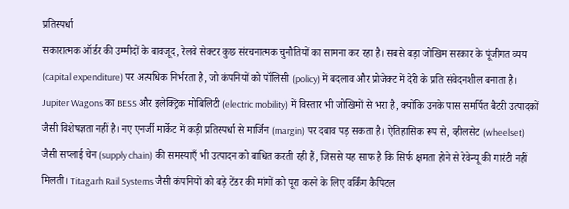प्रतिस्पर्धा
सकारात्मक ऑर्डर की उम्मीदों के बावजूद, रेलवे सेक्टर कुछ संरचनात्मक चुनौतियों का सामना कर रहा है। सबसे बड़ा जोखिम सरकार के पूंजीगत व्यय (capital expenditure) पर अत्यधिक निर्भरता है, जो कंपनियों को पॉलिसी (policy) में बदलाव और प्रोजेक्ट में देरी के प्रति संवेदनशील बनाता है। Jupiter Wagons का BESS और इलेक्ट्रिक मोबिलिटी (electric mobility) में विस्तार भी जोखिमों से भरा है, क्योंकि उनके पास समर्पित बैटरी उत्पादकों जैसी विशेषज्ञता नहीं है। नए एनर्जी मार्केट में कड़ी प्रतिस्पर्धा से मार्जिन (margin) पर दबाव पड़ सकता है। ऐतिहासिक रूप से, व्हीलसेट (wheelset) जैसी सप्लाई चेन (supply chain) की समस्याएँ भी उत्पादन को बाधित करती रही हैं, जिससे यह साफ है कि सिर्फ क्षमता होने से रेवेन्यू की गारंटी नहीं मिलती। Titagarh Rail Systems जैसी कंपनियों को बड़े टेंडर की मांगों को पूरा करने के लिए वर्किंग कैपिटल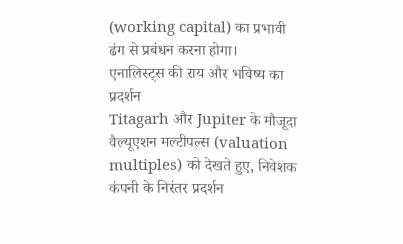(working capital) का प्रभावी ढंग से प्रबंधन करना होगा।
एनालिस्ट्स की राय और भविष्य का प्रदर्शन
Titagarh और Jupiter के मौजूदा वैल्यूएशन मल्टीपल्स (valuation multiples) को देखते हुए, निवेशक कंपनी के निरंतर प्रदर्शन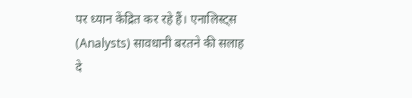पर ध्यान केंद्रित कर रहे हैं। एनालिस्ट्स (Analysts) सावधानी बरतने की सलाह दे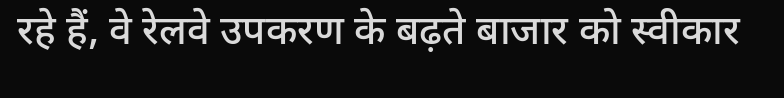रहे हैं, वे रेलवे उपकरण के बढ़ते बाजार को स्वीकार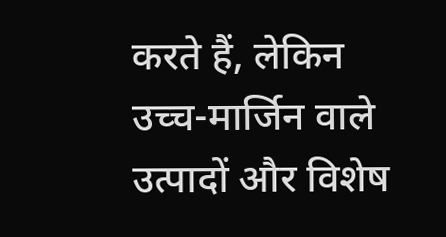करते हैं, लेकिन उच्च-मार्जिन वाले उत्पादों और विशेष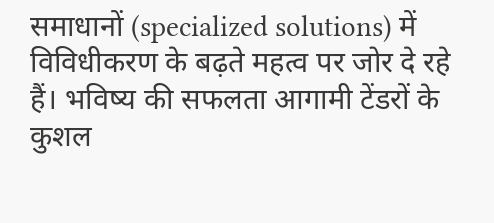समाधानों (specialized solutions) में विविधीकरण के बढ़ते महत्व पर जोर दे रहे हैं। भविष्य की सफलता आगामी टेंडरों के कुशल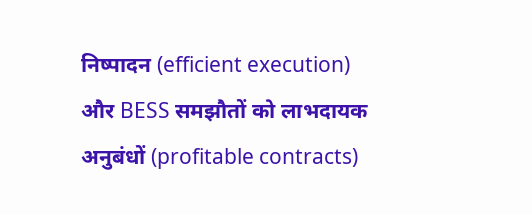निष्पादन (efficient execution) और BESS समझौतों को लाभदायक अनुबंधों (profitable contracts)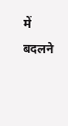में बदलने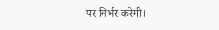पर निर्भर करेगी।